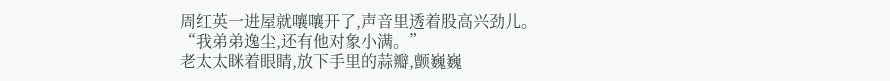周红英一进屋就嚷嚷开了,声音里透着股高兴劲儿。
“我弟弟逸尘,还有他对象小满。”
老太太眯着眼睛,放下手里的蒜瓣,颤巍巍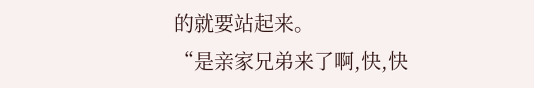的就要站起来。
“是亲家兄弟来了啊,快,快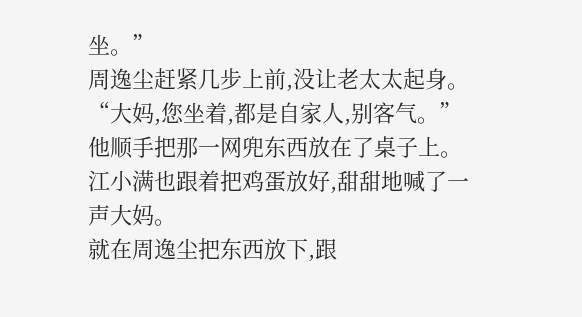坐。”
周逸尘赶紧几步上前,没让老太太起身。
“大妈,您坐着,都是自家人,别客气。”
他顺手把那一网兜东西放在了桌子上。
江小满也跟着把鸡蛋放好,甜甜地喊了一声大妈。
就在周逸尘把东西放下,跟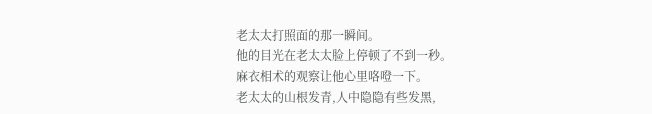老太太打照面的那一瞬间。
他的目光在老太太脸上停顿了不到一秒。
麻衣相术的观察让他心里咯噔一下。
老太太的山根发青,人中隐隐有些发黑,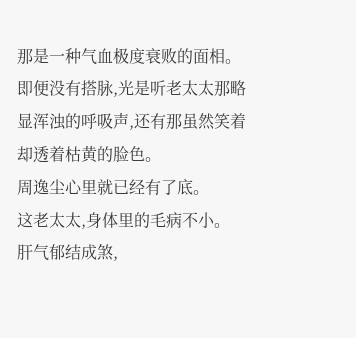那是一种气血极度衰败的面相。
即便没有搭脉,光是听老太太那略显浑浊的呼吸声,还有那虽然笑着却透着枯黄的脸色。
周逸尘心里就已经有了底。
这老太太,身体里的毛病不小。
肝气郁结成煞,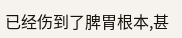已经伤到了脾胃根本,甚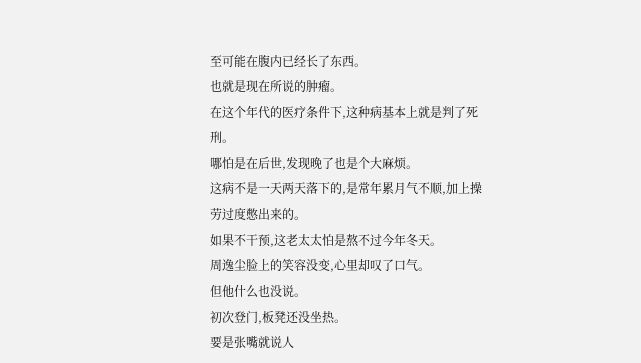至可能在腹内已经长了东西。
也就是现在所说的肿瘤。
在这个年代的医疗条件下,这种病基本上就是判了死刑。
哪怕是在后世,发现晚了也是个大麻烦。
这病不是一天两天落下的,是常年累月气不顺,加上操劳过度憋出来的。
如果不干预,这老太太怕是熬不过今年冬天。
周逸尘脸上的笑容没变,心里却叹了口气。
但他什么也没说。
初次登门,板凳还没坐热。
要是张嘴就说人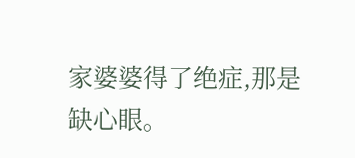家婆婆得了绝症,那是缺心眼。